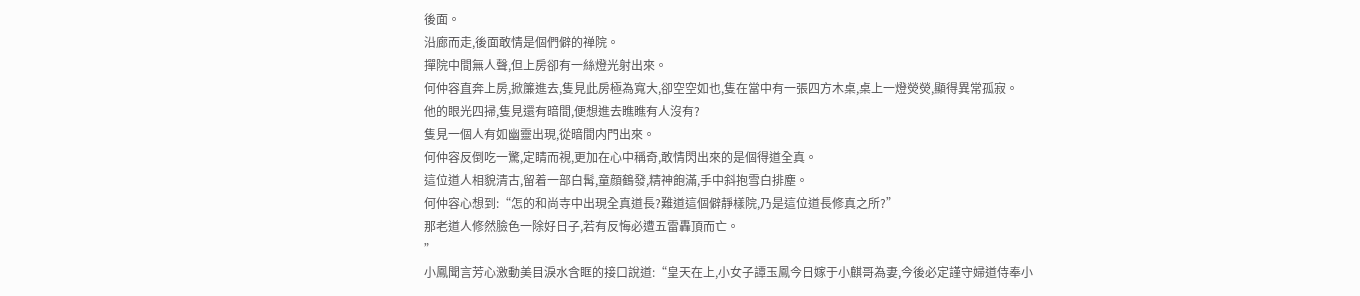後面。
沿廊而走,後面敢情是個們僻的禅院。
撣院中間無人聲,但上房卻有一絲燈光射出來。
何仲容直奔上房,掀簾進去,隻見此房極為寬大,卻空空如也,隻在當中有一張四方木桌,桌上一燈熒熒,顯得異常孤寂。
他的眼光四掃,隻見還有暗間,便想進去瞧瞧有人沒有?
隻見一個人有如幽靈出現,從暗間内門出來。
何仲容反倒吃一驚,定睛而視,更加在心中稱奇,敢情閃出來的是個得道全真。
這位道人相貌清古,留着一部白髯,童顔鶴發,精神飽滿,手中斜抱雪白排塵。
何仲容心想到:“怎的和尚寺中出現全真道長?難道這個僻靜樣院,乃是這位道長修真之所?”
那老道人修然臉色一除好日子,若有反悔必遭五雷轟頂而亡。
”
小鳳聞言芳心激動美目淚水含眶的接口說道:“皇天在上,小女子譚玉鳳今日嫁于小麒哥為妻,今後必定謹守婦道侍奉小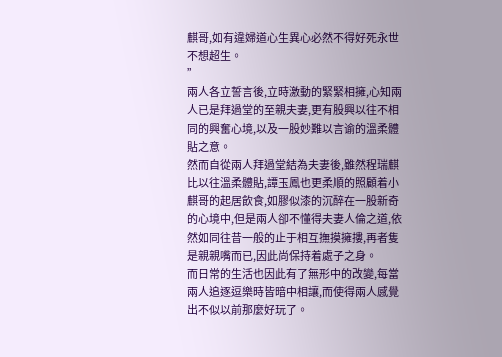麒哥,如有違婦道心生異心必然不得好死永世不想超生。
”
兩人各立誓言後,立時激動的緊緊相擁,心知兩人已是拜過堂的至親夫妻,更有股興以往不相同的興奮心境,以及一股妙難以言谕的溫柔體貼之意。
然而自從兩人拜過堂結為夫妻後,雖然程瑞麒比以往溫柔體貼,譚玉鳳也更柔順的照顧着小麒哥的起居飲食,如膠似漆的沉醉在一股新奇的心境中,但是兩人卻不懂得夫妻人倫之道,依然如同往昔一般的止于相互撫摸擁摟,再者隻是親親嘴而已,因此尚保持着處子之身。
而日常的生活也因此有了無形中的改變,每當兩人追逐逗樂時皆暗中相讓,而使得兩人感覺出不似以前那麼好玩了。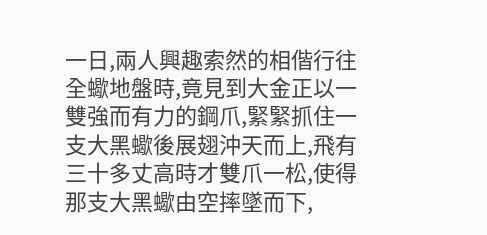一日,兩人興趣索然的相偕行往全蠍地盤時,竟見到大金正以一雙強而有力的鋼爪,緊緊抓住一支大黑蠍後展翅沖天而上,飛有三十多丈高時才雙爪一松,使得那支大黑蠍由空摔墜而下,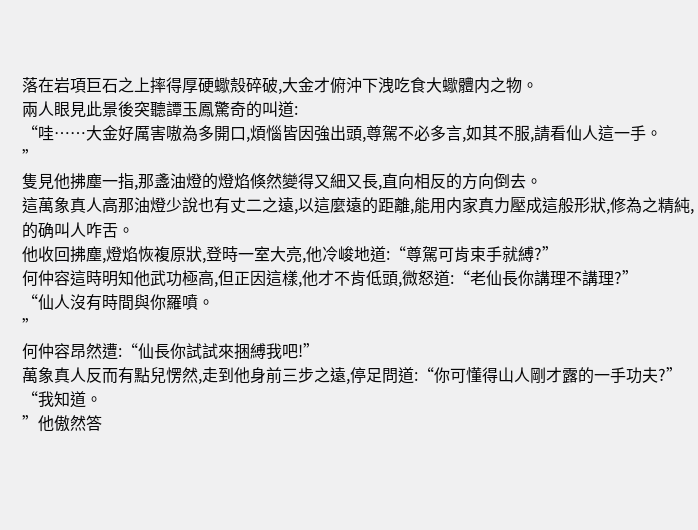落在岩項巨石之上摔得厚硬蠍殼碎破,大金才俯沖下洩吃食大蠍體内之物。
兩人眼見此景後突聽譚玉鳳驚奇的叫道:
“哇……大金好厲害嗷為多開口,煩惱皆因強出頭,尊駕不必多言,如其不服,請看仙人這一手。
”
隻見他拂塵一指,那盞油燈的燈焰倏然變得又細又長,直向相反的方向倒去。
這萬象真人高那油燈少說也有丈二之遠,以這麼遠的距離,能用内家真力壓成這般形狀,修為之精純,的确叫人咋舌。
他收回拂塵,燈焰恢複原狀,登時一室大亮,他冷峻地道:“尊駕可肯束手就縛?”
何仲容這時明知他武功極高,但正因這樣,他才不肯低頭,微怒道:“老仙長你講理不講理?”
“仙人沒有時間與你羅噴。
”
何仲容昂然遭:“仙長你試試來捆縛我吧!”
萬象真人反而有點兒愣然,走到他身前三步之遠,停足問道:“你可懂得山人剛才露的一手功夫?”
“我知道。
”他傲然答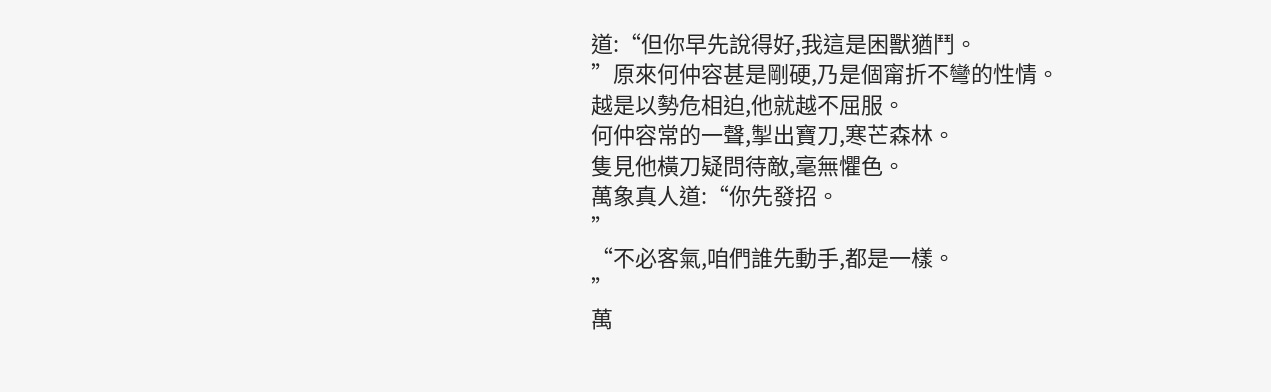道:“但你早先說得好,我這是困獸猶鬥。
”原來何仲容甚是剛硬,乃是個甯折不彎的性情。
越是以勢危相迫,他就越不屈服。
何仲容常的一聲,掣出寶刀,寒芒森林。
隻見他橫刀疑問待敵,毫無懼色。
萬象真人道:“你先發招。
”
“不必客氣,咱們誰先動手,都是一樣。
”
萬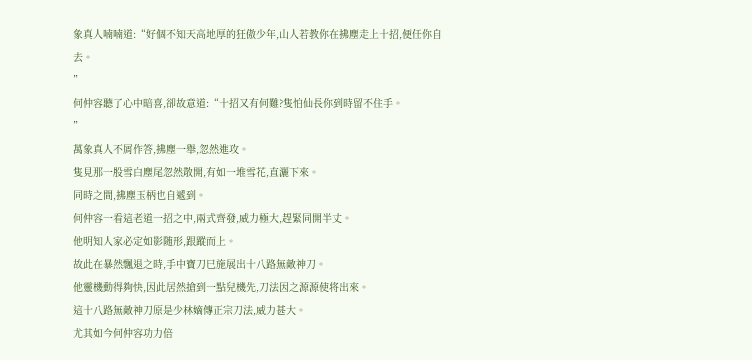象真人喃喃道:“好個不知天高地厚的狂傲少年,山人若教你在拂塵走上十招,便任你自去。
”
何仲容聽了心中暗喜,卻故意道:“十招又有何難?隻怕仙長你到時留不住手。
”
萬象真人不屑作答,拂塵一舉,忽然進攻。
隻見那一股雪白塵尾忽然散開,有如一堆雪花,直灑下來。
同時之間,拂塵玉柄也自遞到。
何仲容一看這老道一招之中,兩式齊發,威力極大,趕緊同開半丈。
他明知人家必定如影随形,跟蹤而上。
故此在暴然飄退之時,手中寶刀巳施展出十八路無敵神刀。
他靈機動得夠快,因此居然搶到一點兒機先,刀法因之源源使将出來。
這十八路無敵神刀原是少林嫡傳正宗刀法,威力甚大。
尤其如今何仲容功力倍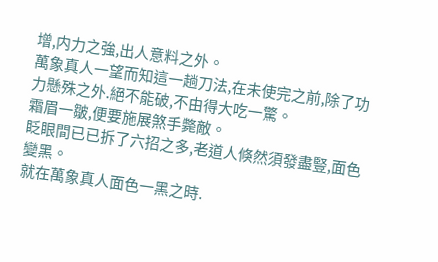增,内力之強,出人意料之外。
萬象真人一望而知這一趟刀法,在未使完之前,除了功力懸殊之外.絕不能破,不由得大吃一驚。
霜眉一皺,便要施展煞手斃敵。
眨眼間已已拆了六招之多,老道人倏然須發盡豎,面色變黑。
就在萬象真人面色一黑之時.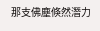那支佛塵倏然潛力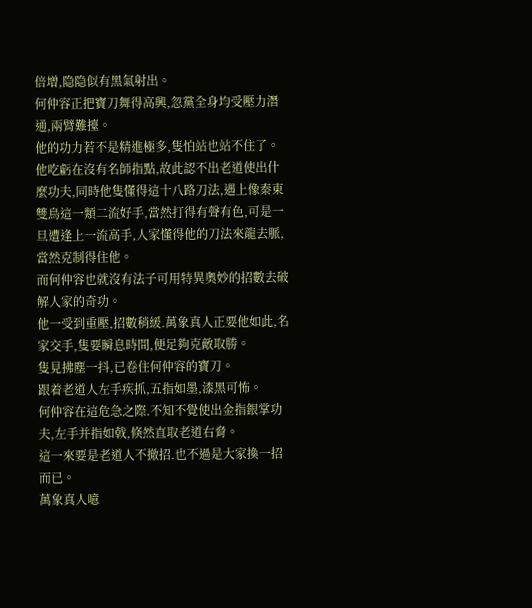倍增,隐隐似有黑氣射出。
何仲容正把寶刀舞得高興,忽黨全身均受壓力潛通,兩臂難擡。
他的功力若不是精進極多,隻怕站也站不住了。
他吃虧在沒有名師指點,故此認不出老道使出什麼功夫,同時他隻懂得這十八路刀法,遇上像秦東雙鳥這一類二流好手,當然打得有聲有色,可是一旦遭逢上一流高手,人家懂得他的刀法來龍去脈,當然克制得住他。
而何仲容也就沒有法子可用特異奧妙的招數去破解人家的奇功。
他一受到重壓,招數稍緩.萬象真人正要他如此,名家交手,隻要瞬息時間,便足夠克敵取勝。
隻見拂塵一抖,已卷住何仲容的寶刀。
跟着老道人左手疾抓,五指如墨,漆黑可怖。
何仲容在這危急之際.不知不覺使出金指銀掌功夫,左手并指如戟,倏然直取老道右脅。
這一來要是老道人不撤招.也不過是大家換一招而已。
萬象真人噫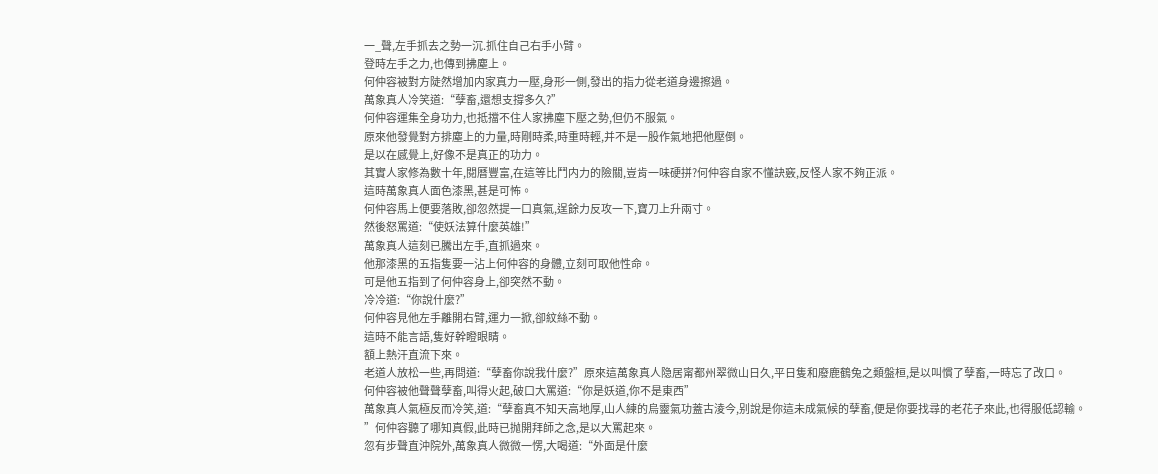一_聲,左手抓去之勢一沉.抓住自己右手小臂。
登時左手之力,也傳到拂塵上。
何仲容被對方陡然增加内家真力一壓,身形一側,發出的指力從老道身邊擦過。
萬象真人冷笑道:“孽畜,還想支撐多久?”
何仲容運集全身功力,也抵擋不住人家拂塵下壓之勢,但仍不服氣。
原來他發覺對方排塵上的力量,時剛時柔,時重時輕,并不是一股作氣地把他壓倒。
是以在感覺上,好像不是真正的功力。
其實人家修為數十年,閱曆豐富,在這等比鬥内力的險關,豈肯一味硬拼?何仲容自家不懂訣竅,反怪人家不夠正派。
這時萬象真人面色漆黑,甚是可怖。
何仲容馬上便要落敗,卻忽然提一口真氣,逞餘力反攻一下,寶刀上升兩寸。
然後怒罵道:“使妖法算什麼英雄!”
萬象真人這刻已騰出左手,直抓過來。
他那漆黑的五指隻要一沾上何仲容的身體,立刻可取他性命。
可是他五指到了何仲容身上,卻突然不動。
冷冷道:“你說什麼?”
何仲容見他左手離開右臂,運力一掀,卻紋絲不動。
這時不能言語,隻好幹瞪眼睛。
額上熱汗直流下來。
老道人放松一些,再問道:“孽畜你說我什麼?”原來這萬象真人隐居甯都州翠微山日久,平日隻和廢鹿鶴兔之類盤桓,是以叫慣了孽畜,一時忘了改口。
何仲容被他聲聲孽畜,叫得火起,破口大罵道:“你是妖道,你不是東西”
萬象真人氣極反而冷笑,道:“孽畜真不知天高地厚,山人練的烏靈氣功蓋古淩今,别說是你這未成氣候的孽畜,便是你要找尋的老花子來此,也得服低認輸。
”何仲容聽了哪知真假,此時已抛開拜師之念,是以大罵起來。
忽有步聲直沖院外,萬象真人微微一愣,大喝道:“外面是什麼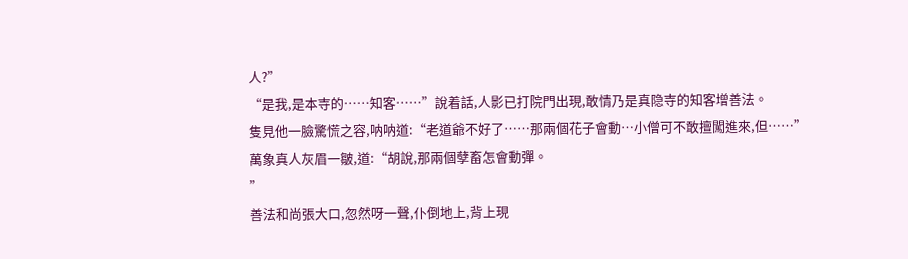人?”
“是我,是本寺的……知客……”說着話,人影已打院門出現,敢情乃是真隐寺的知客增善法。
隻見他一臉驚慌之容,呐呐道:“老道爺不好了……那兩個花子會動…小僧可不敢擅闖進來,但……”
萬象真人灰眉一皺,道:“胡說,那兩個孽畜怎會動彈。
”
善法和尚張大口,忽然呀一聲,仆倒地上,背上現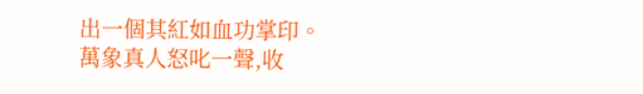出一個其紅如血功掌印。
萬象真人怒叱一聲,收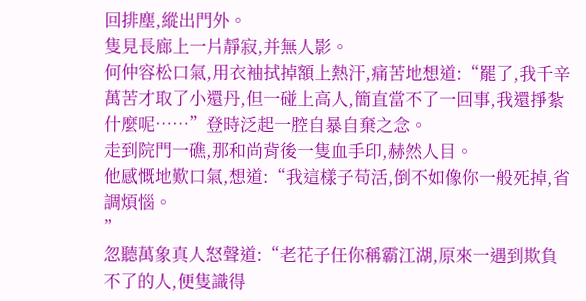回排塵,縱出門外。
隻見長廊上一片靜寂,并無人影。
何仲容松口氣,用衣袖拭掉額上熱汗,痛苦地想道:“罷了,我千辛萬苦才取了小還丹,但一碰上高人,簡直當不了一回事,我還掙紮什麼呢……”登時泛起一腔自暴自棄之念。
走到院門一礁,那和尚背後一隻血手印,赫然人目。
他感慨地歎口氣,想道:“我這樣子苟活,倒不如像你一般死掉,省調煩惱。
”
忽聽萬象真人怒聲道:“老花子任你稱霸江湖,原來一遇到欺負不了的人,便隻識得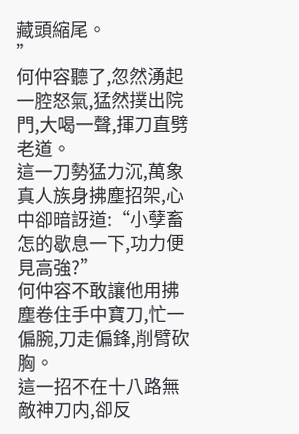藏頭縮尾。
”
何仲容聽了,忽然湧起一腔怒氣,猛然撲出院門,大喝一聲,揮刀直劈老道。
這一刀勢猛力沉,萬象真人族身拂塵招架,心中卻暗訝道:“小孽畜怎的歇息一下,功力便見高強?”
何仲容不敢讓他用拂塵卷住手中寶刀,忙一偏腕,刀走偏鋒,削臂砍胸。
這一招不在十八路無敵神刀内,卻反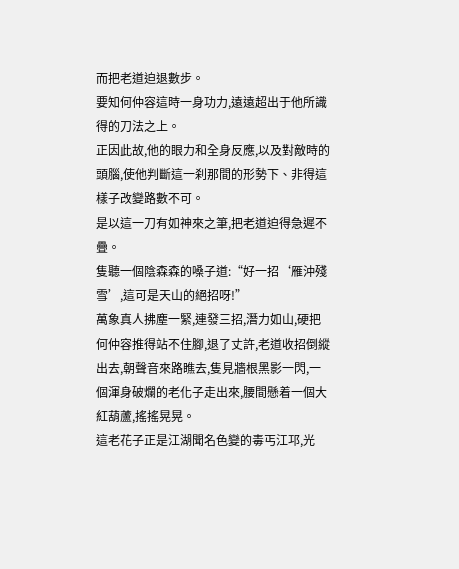而把老道迫退數步。
要知何仲容這時一身功力,遠遠超出于他所識得的刀法之上。
正因此故,他的眼力和全身反應,以及對敵時的頭腦,使他判斷這一刹那間的形勢下、非得這樣子改變路數不可。
是以這一刀有如神來之筆,把老道迫得急遲不疊。
隻聽一個陰森森的嗓子道:“好一招‘雁沖殘雪’,這可是天山的絕招呀!”
萬象真人拂塵一緊,連發三招,潛力如山,硬把何仲容推得站不住腳,退了丈許,老道收招倒縱出去,朝聲音來路瞧去,隻見牆根黑影一閃,一個渾身破爛的老化子走出來,腰間懸着一個大紅葫蘆,搖搖晃晃。
這老花子正是江湖聞名色變的毒丐江邛,光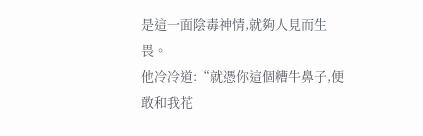是這一面陰毒神情,就夠人見而生畏。
他冷冷道:“就憑你這個糟牛鼻子,便敢和我花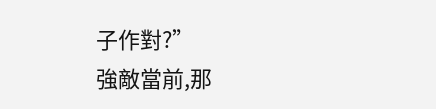子作對?”
強敵當前,那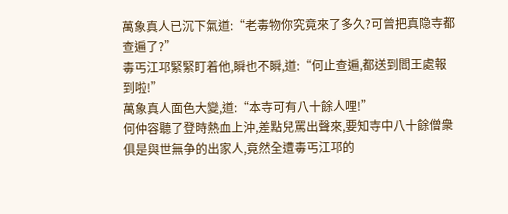萬象真人已沉下氣道:“老毒物你究竟來了多久?可曾把真隐寺都查遍了?”
毒丐江邛緊緊盯着他,瞬也不瞬,道:“何止查遍,都送到閻王處報到啦!”
萬象真人面色大變,道:“本寺可有八十餘人哩!”
何仲容聽了登時熱血上沖,差點兒罵出聲來,要知寺中八十餘僧衆俱是與世無争的出家人,竟然全遭毒丐江邛的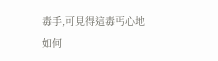毒手,可見得這毒丐心地如何